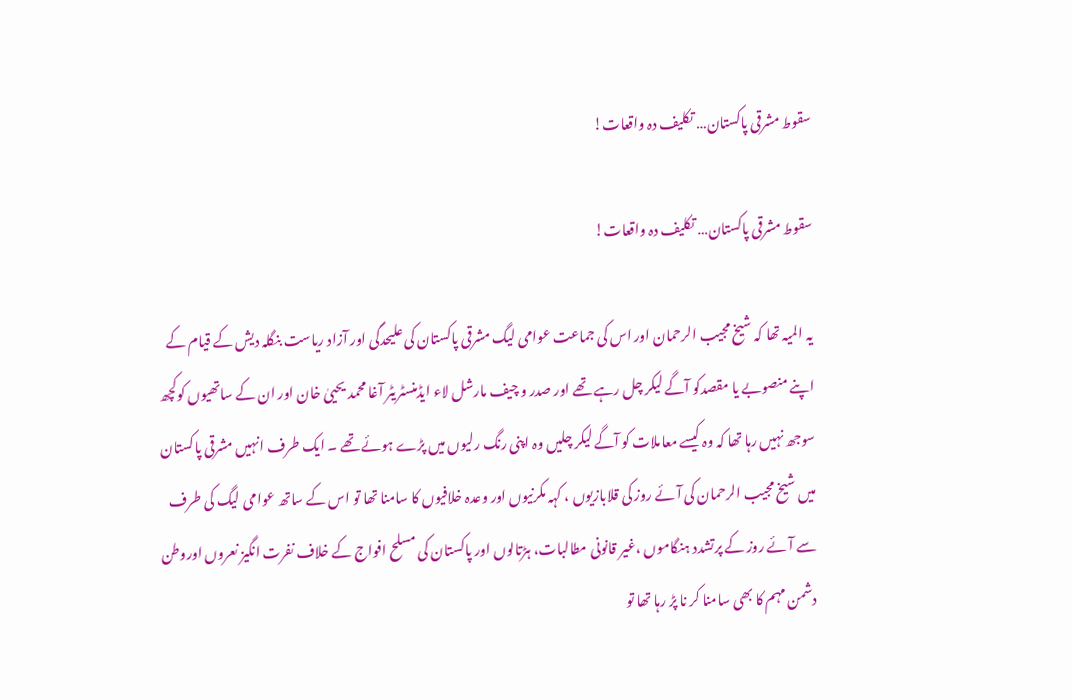سقوط مشرقی پاکستان… تکلیف دہ واقعات!

سقوط مشرقی پاکستان… تکلیف دہ واقعات!

یہ المیہ تھا کہ شیخ مجیب الرحمان اور اس کی جماعت عوامی لیگ مشرقی پاکستان کی علیحدگی اور آزاد ریاست بنگلہ دیش کے قیام کے اپنے منصوبے یا مقصدکو آگے لیکر چل رہے تھے اور صدر و چیف مارشل لاء ایڈمنسٹریٹر آغا محمد یحییٰ خان اور ان کے ساتھیوں کوکچھ سوجھ نہیں رہا تھا کہ وہ کیسے معاملات کو آگے لیکر چلیں وہ اپنی رنگ رلیوں میں پڑے ہوئے تھے ۔ ایک طرف انہیں مشرقی پاکستان میں شیخ مجیب الرحمان کی آئے روز کی قلابازیوں ، کہہ مکرنیوں اور وعدہ خلافیوں کا سامنا تھا تو اس کے ساتھ عوامی لیگ کی طرف سے آئے روز کے پرتشدد ہنگاموں ،غیر قانونی مطالبات، ہڑتالوں اور پاکستان کی مسلح افواج کے خلاف نفرت انگیز نعروں اوروطن دشمن مہم کا بھی سامنا کر نا پڑ رہا تھا تو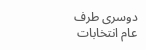دوسری طرف عام انتخابات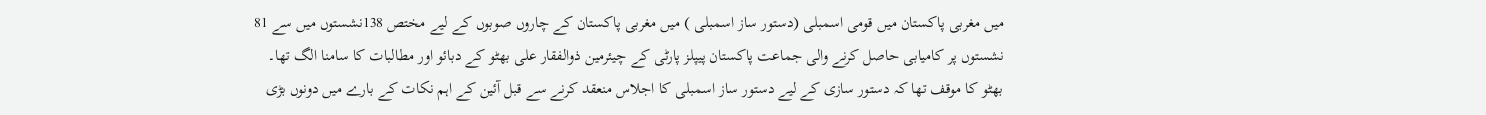میں مغربی پاکستان میں قومی اسمبلی (دستور ساز اسمبلی ) میں مغربی پاکستان کے چاروں صوبوں کے لیے مختص 138نشستوں میں سے 81 نشستوں پر کامیابی حاصل کرنے والی جماعت پاکستان پیپلز پارٹی کے چیئرمین ذوالفقار علی بھٹو کے دبائو اور مطالبات کا سامنا الگ تھا۔ بھٹو کا موقف تھا کہ دستور سازی کے لیے دستور ساز اسمبلی کا اجلاس منعقد کرنے سے قبل آئین کے اہم نکات کے بارے میں دونوں بڑی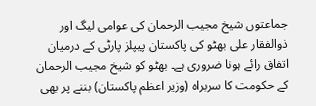جماعتوں شیخ مجیب الرحمان کی عوامی لیگ اور ذوالفقار علی بھٹو کی پاکستان پیپلز پارٹی کے درمیان اتفاق رائے ہونا ضروری ہے۔ بھٹو کو شیخ مجیب الرحمان کے حکومت کا سربراہ (وزیر اعظم پاکستان) بننے پر بھی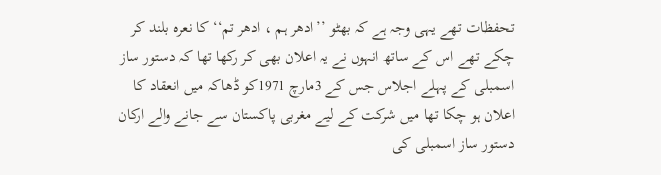تحفظات تھے یہی وجہ ہے کہ بھٹو ’’ادھر ہم ، ادھر تم‘‘ کا نعرہ بلند کر چکے تھے اس کے ساتھ انہوں نے یہ اعلان بھی کر رکھا تھا کہ دستور ساز اسمبلی کے پہلے اجلاس جس کے 3مارچ 1971کو ڈھاکہ میں انعقاد کا اعلان ہو چکا تھا میں شرکت کے لیے مغربی پاکستان سے جانے والے ارکان دستور ساز اسمبلی کی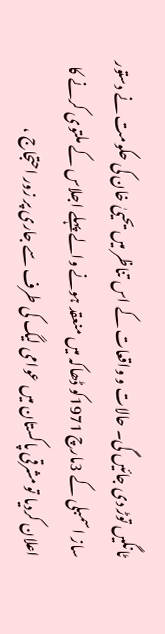ٹانگیں توڑ دی جائیں گی۔ حالات و واقعات کے اس تناظر میں یحییٰ خان کی حکومت نے دستور ساز اسمبلی کے 3مارچ 1971کو ڈھاکہ میں منعقد ہونے والے پہلے اجلاس کے ملتوی کرنے کا اعلان کردیا تو مشرقی پاکستان میں عوامی لیگ کی طرف سے جاری پر زور احتجاج ،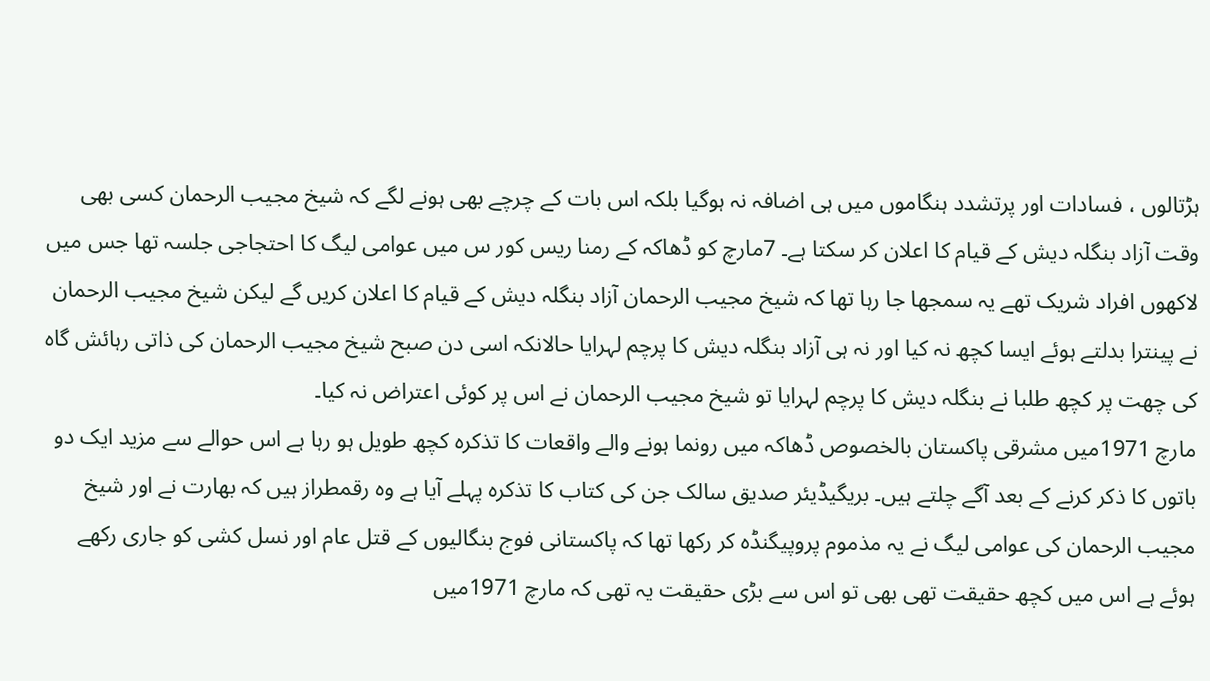ہڑتالوں ، فسادات اور پرتشدد ہنگاموں میں ہی اضافہ نہ ہوگیا بلکہ اس بات کے چرچے بھی ہونے لگے کہ شیخ مجیب الرحمان کسی بھی وقت آزاد بنگلہ دیش کے قیام کا اعلان کر سکتا ہے۔ 7مارچ کو ڈھاکہ کے رمنا ریس کور س میں عوامی لیگ کا احتجاجی جلسہ تھا جس میں لاکھوں افراد شریک تھے یہ سمجھا جا رہا تھا کہ شیخ مجیب الرحمان آزاد بنگلہ دیش کے قیام کا اعلان کریں گے لیکن شیخ مجیب الرحمان نے پینترا بدلتے ہوئے ایسا کچھ نہ کیا اور نہ ہی آزاد بنگلہ دیش کا پرچم لہرایا حالانکہ اسی دن صبح شیخ مجیب الرحمان کی ذاتی رہائش گاہ کی چھت پر کچھ طلبا نے بنگلہ دیش کا پرچم لہرایا تو شیخ مجیب الرحمان نے اس پر کوئی اعتراض نہ کیا۔
مارچ 1971میں مشرقی پاکستان بالخصوص ڈھاکہ میں رونما ہونے والے واقعات کا تذکرہ کچھ طویل ہو رہا ہے اس حوالے سے مزید ایک دو باتوں کا ذکر کرنے کے بعد آگے چلتے ہیں۔ بریگیڈیئر صدیق سالک جن کی کتاب کا تذکرہ پہلے آیا ہے وہ رقمطراز ہیں کہ بھارت نے اور شیخ مجیب الرحمان کی عوامی لیگ نے یہ مذموم پروپیگنڈہ کر رکھا تھا کہ پاکستانی فوج بنگالیوں کے قتل عام اور نسل کشی کو جاری رکھے ہوئے ہے اس میں کچھ حقیقت تھی بھی تو اس سے بڑی حقیقت یہ تھی کہ مارچ 1971میں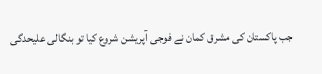جب پاکستان کی مشرق کمان نے فوجی آپریشن شروع کیا تو بنگالی علیحدگی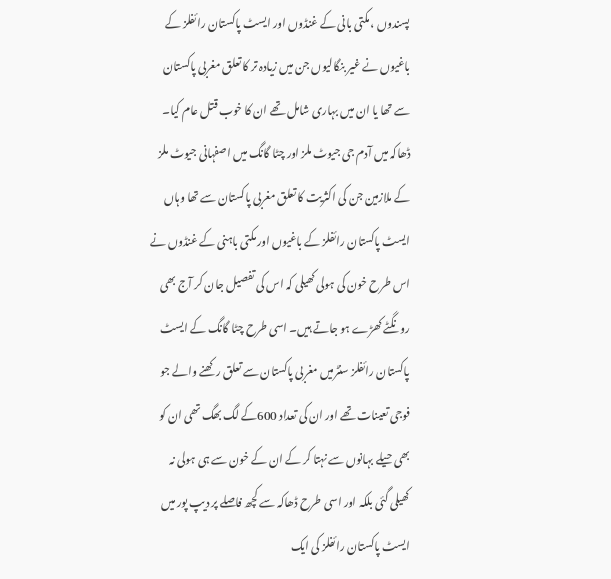پسندوں ، مکتی بانی کے غنڈوں اور ایسٹ پاکستان رائفلز کے باغیوں نے غیر بنگالیوں جن میں زیادہ تر کا تعلق مغربی پاکستان سے تھا یا ان میں بہاری شامل تھے ان کا خوب قتل عام کیا۔ ڈھاکہ میں آدم جی جیوٹ ملز اور چٹا گانگ میں اصفہانی جیوٹ ملز کے ملازمین جن کی اکثریت کا تعلق مغربی پاکستان سے تھا وہاں ایسٹ پاکستان رائفلز کے باغیوں اور مکتی باہنی کے غنڈوں نے اس طرح خون کی ہولی کھیلی کہ اس کی تفصیل جان کر آج بھی رونگٹے کھڑے ہو جاتے ہیں۔ اسی طرح چٹا گانگ کے ایسٹ پاکستان رائفلز سنٹرمیں مغربی پاکستان سے تعلق رکھنے والے جو فوجی تعینات تھے اور ان کی تعداد 600کے لگ بھگ تھی ان کو بھی حیلے بہانوں سے نہتا کر کے ان کے خون سے ہی ہولی نہ کھیلی گئی بلکہ اور اسی طرح ڈھاکہ سے کچھ فاصلے پر دیپ پور میں ایسٹ پاکستان رائفلز کی ایک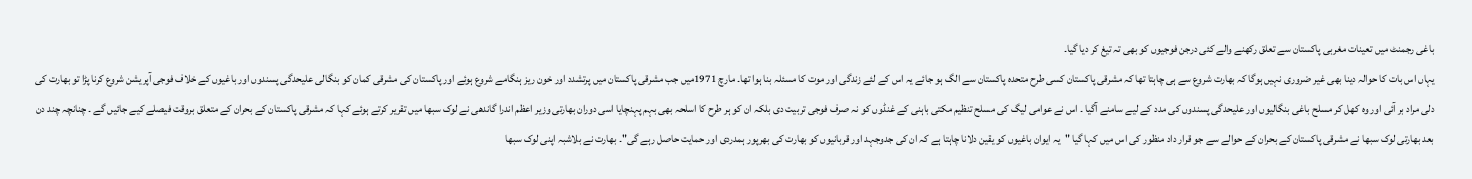باغی رجمنٹ میں تعینات مغربی پاکستان سے تعلق رکھنے والے کئی درجن فوجیوں کو بھی تہ تیغ کر دیا گیا۔
یہاں اس بات کا حوالہ دینا بھی غیر ضروری نہیں ہوگا کہ بھارت شروع سے ہی چاہتا تھا کہ مشرقی پاکستان کسی طرح متحدہ پاکستان سے الگ ہو جائے یہ اس کے لئے زندگی اور موت کا مسئلہ بنا ہوا تھا۔ مارچ 1971میں جب مشرقی پاکستان میں پرتشدد اور خون ریز ہنگامے شروع ہوئے اور پاکستان کی مشرقی کمان کو بنگالی علیحدگی پسندوں اور باغیوں کے خلاف فوجی آپریشن شروع کرنا پڑا تو بھارت کی دلی مراد بر آئی اور وہ کھل کر مسلح باغی بنگالیوں اور علیحدگی پسندوں کی مدد کے لیے سامنے آگیا ۔ اس نے عوامی لیگ کی مسلح تنظیم مکتی باہنی کے غنڈوں کو نہ صرف فوجی تربیت دی بلکہ ان کو ہر طرح کا اسلحہ بھی بہم پہنچایا اسی دوران بھارتی وزیر اعظم اندرا گاندھی نے لوک سبھا میں تقریر کرتے ہوئے کہا کہ مشرقی پاکستان کے بحران کے متعلق بروقت فیصلے کیے جائیں گے ۔ چنانچہ چند دن بعد بھارتی لوک سبھا نے مشرقی پاکستان کے بحران کے حوالے سے جو قرار داد منظور کی اس میں کہا گیا "یہ ایوان باغیوں کو یقین دلانا چاہتا ہے کہ ان کی جدوجہد اور قربانیوں کو بھارت کی بھرپور ہمدردی اور حمایت حاصل رہے گی"۔ بھارت نے بلاشبہ اپنی لوک سبھا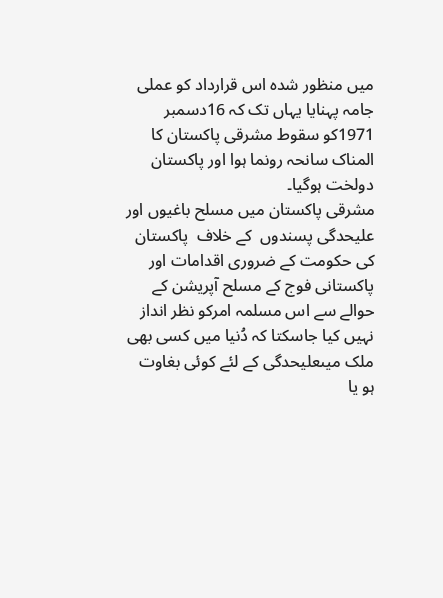میں منظور شدہ اس قرارداد کو عملی جامہ پہنایا یہاں تک کہ 16دسمبر 1971کو سقوط مشرقی پاکستان کا المناک سانحہ رونما ہوا اور پاکستان دولخت ہوگیا۔
مشرقی پاکستان میں مسلح باغیوں اور علیحدگی پسندوں  کے خلاف  پاکستان کی حکومت کے ضروری اقدامات اور پاکستانی فوج کے مسلح آپریشن کے حوالے سے اس مسلمہ امرکو نظر انداز نہیں کیا جاسکتا کہ دُنیا میں کسی بھی ملک میںعلیحدگی کے لئے کوئی بغاوت ہو یا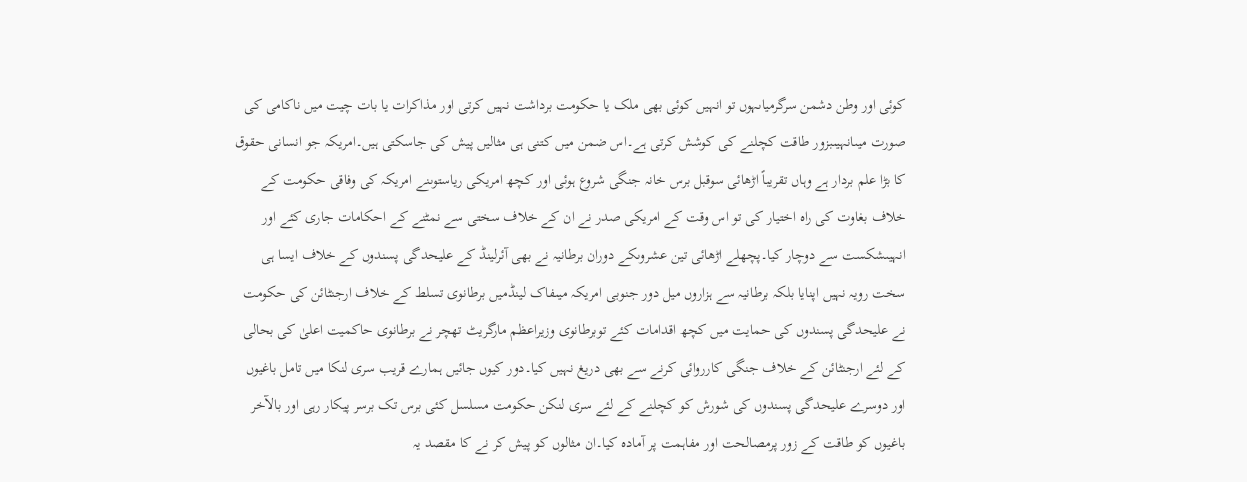کوئی اور وطن دشمن سرگرمیاںہوں تو انہیں کوئی بھی ملک یا حکومت برداشت نہیں کرتی اور مذاکرات یا بات چیت میں ناکامی کی صورت میںانہیںبزور طاقت کچلنے کی کوشش کرتی ہے۔اس ضمن میں کتنی ہی مثالیں پیش کی جاسکتی ہیں۔امریکہ جو انسانی حقوق کا بڑا علم بردار ہے وہاں تقریباً اڑھائی سوقبل برس خانہ جنگی شروع ہوئی اور کچھ امریکی ریاستوںنے امریکہ کی وفاقی حکومت کے خلاف بغاوت کی راہ اختیار کی تو اس وقت کے امریکی صدر نے ان کے خلاف سختی سے نمٹنے کے احکامات جاری کئے اور انہیںشکست سے دوچار کیا۔پچھلے اڑھائی تین عشروںکے دوران برطانیہ نے بھی آئرلینڈ کے علیحدگی پسندوں کے خلاف ایسا ہی سخت رویہ نہیں اپنایا بلکہ برطانیہ سے ہزاروں میل دور جنوبی امریکہ میںفاک لینڈمیں برطانوی تسلط کے خلاف ارجنٹائن کی حکومت نے علیحدگی پسندوں کی حمایت میں کچھ اقدامات کئے توبرطانوی وزیراعظم مارگریٹ تھچر نے برطانوی حاکمیت اعلیٰ کی بحالی کے لئے ارجنٹائن کے خلاف جنگی کارروائی کرنے سے بھی دریغ نہیں کیا۔دور کیوں جائیں ہمارے قریب سری لنکا میں تامل باغیوں اور دوسرے علیحدگی پسندوں کی شورش کو کچلنے کے لئے سری لنکن حکومت مسلسل کئی برس تک برسر پیکار رہی اور بالآخر باغیوں کو طاقت کے زور پرمصالحت اور مفاہمت پر آمادہ کیا۔ان مثالوں کو پیش کر نے کا مقصد یہ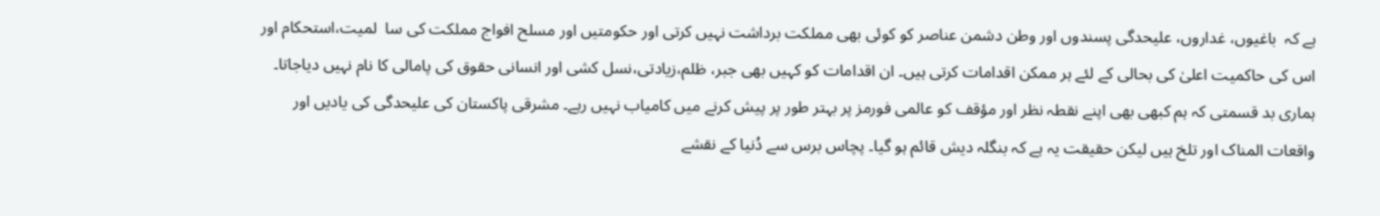ہے کہ  باغیوں، غداروں، علیحدگی پسندوں اور وطن دشمن عناصر کو کوئی بھی مملکت برداشت نہیں کرتی اور حکومتیں اور مسلح افواج مملکت کی سا  لمیت،استحکام اور اس کی حاکمیت اعلیٰ کی بحالی کے لئے ہر ممکن اقدامات کرتی ہیں۔ ان اقدامات کو کہیں بھی جبر، ظلم،زیادتی،نسل کشی اور انسانی حقوق کی پامالی کا نام نہیں دیاجاتا۔ ہماری بد قسمتی کہ ہم کبھی بھی اپنے نقطہ نظر اور مؤقف کو عالمی فورمز پر بہتر طور پر پیش کرنے میں کامیاب نہیں رہے۔ مشرقی پاکستان کی علیحدگی کی یادیں اور واقعات المناک اور تلخ ہیں لیکن حقیقت یہ ہے کہ بنگلہ دیش قائم ہو گیا۔ پچاس برس سے دُنیا کے نقشے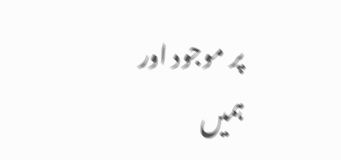پر موجود اور ہمیں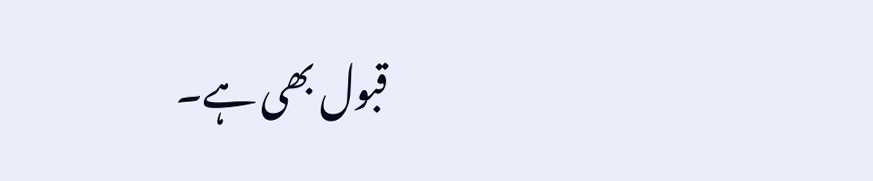قبول بھی ہے۔